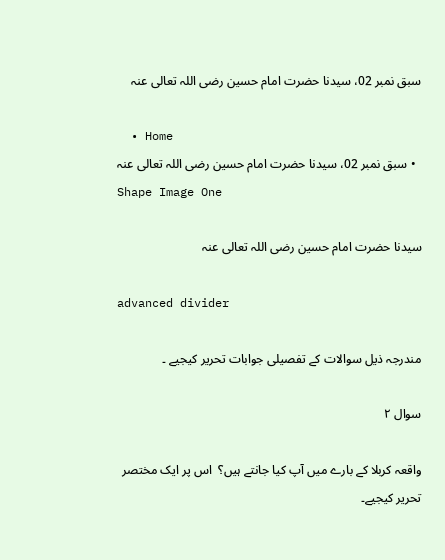سبق نمبر 02، سیدنا حضرت امام حسین رضی اللہ تعالی عنہ

  • Home
  • سبق نمبر 02، سیدنا حضرت امام حسین رضی اللہ تعالی عنہ
Shape Image One

سیدنا حضرت امام حسین رضی اللہ تعالی عنہ

advanced divider

مندرجہ ذیل سوالات کے تفصیلی جوابات تحریر کیجیے ۔

سوال ۲

واقعہ کربلا کے بارے میں آپ کیا جانتے ہیں؟  اس پر ایک مختصر تحریر کیجیے۔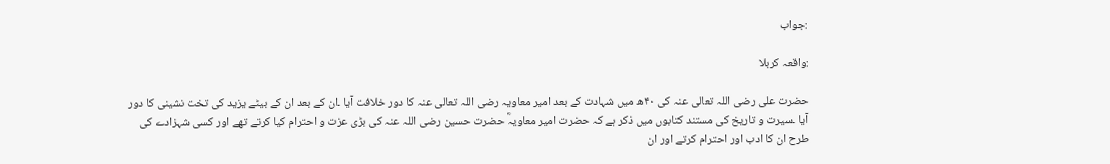:جواب

:واقعہ کربلا

حضرت علی رضی اللہ تعالی عنہ کی ۴۰ھ میں شہادت کے بعد امیر معاویہ رضی اللہ تعالی عنہ کا دور خلافت آیا ۔ان کے بعد ان کے بیٹے یزید کی تخت نشینی کا دور آیا ۔سیرت و تاریخ کی مستند کتابوں میں ذکر ہے کہ حضرت امیر معاویہؓ حضرت حسین رضی اللہ عنہ کی بڑی عزت و احترام کیا کرتے تھے اور کسی شہزادے کی طرح ان کا ادب اور احترام کرتے اور ان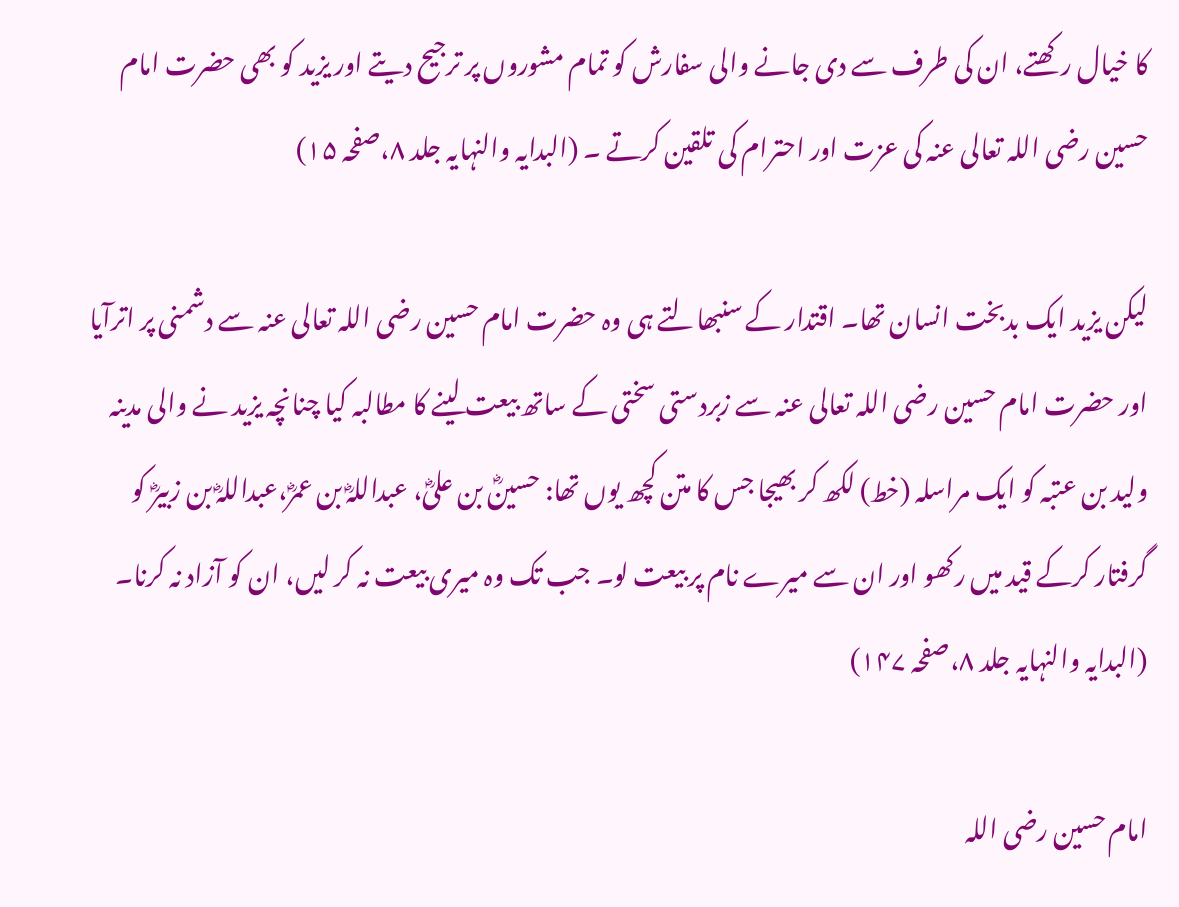کا خیال رکھتے، ان کی طرف سے دی جانے والی سفارش کو تمام مشوروں پر ترجیح دیتے اور یزید کو بھی حضرت امام حسین رضی اللہ تعالی عنہ کی عزت اور احترام کی تلقین کرتے ۔ (البدایہ والنہایہ جلد ۸،صفحہ ۱۵)

لیکن یزید ایک بدبخت انسان تھا۔ اقتدار کے سنبھالتے ہی وہ حضرت امام حسین رضی اللہ تعالی عنہ سے دشمنی پر اترآیا اور حضرت امام حسین رضی اللہ تعالی عنہ سے زبردستی سختی کے ساتھ بیعت لینے کا مطالبہ کیا چنانچہ یزید نے والی مدینہ ولید بن عتبہ کو ایک مراسلہ (خط) لکھ کر بھیجا جس کا متن کچھ یوں تھا: حسینؓ بن علیؓ، عبداللہؓ بن عمرؓ،عبداللہؓ بن زبیرؓ کو گرفتار کرکے قید میں رکھو اور ان سے میرے نام پر بیعت لو۔ جب تک وہ میری بیعت نہ کر لیں، ان کو آزاد نہ کرنا۔  (البدایہ والنہایہ جلد ۸،صفحہ ۱۴۷)

امام حسین رضی اللہ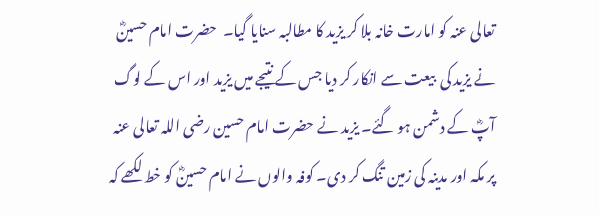تعالی عنہ کو امارت خانہ بلا کر یزید کا مطالبہ سنایا گیا۔  حضرت امام حسینؓ نے یزید کی  بیعت سے انکار کر دیا جس کے نتیجے میں یزید اور اس کے لوگ آپؓ کے دشمن ہو گئے۔ یزید نے حضرت امام حسین رضی اللہ تعالی عنہ پر مکہ اور مدینہ کی زمین تنگ کر دی۔ کوفہ والوں نے امام حسینؓ کو خط لکھے کہ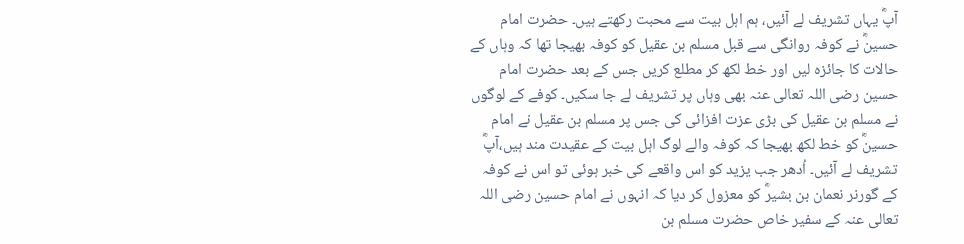آپؓ یہاں تشریف لے آئیں، ہم اہل بیت سے محبت رکھتے ہیں۔ حضرت امام حسینؓ نے کوفہ روانگی سے قبل مسلم بن عقیل کو کوفہ بھیجا تھا کہ وہاں کے حالات کا جائزہ لیں اور خط لکھ کر مطلع کریں جس کے بعد حضرت امام حسین رضی اللہ تعالی عنہ بھی وہاں پر تشریف لے جا سکیں۔ کوفے کے لوگوں نے مسلم بن عقیل کی بڑی عزت افزائی کی جس پر مسلم بن عقیل نے امام حسینؓ کو خط لکھ بھیجا کہ کوفہ والے لوگ اہل بیت کے عقیدت مند ہیں،آپؓ تشریف لے آئیں۔ اُدھر جب یزید کو اس واقعے کی خبر ہوئی تو اس نے کوفہ کے گورنر نعمان بن بشیرؓ کو معزول کر دیا کہ انہوں نے امام حسین رضی اللہ تعالی عنہ کے سفیر خاص حضرت مسلم بن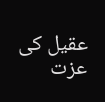عقیل کی عزت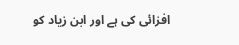افزائی کی ہے اور ابن زیاد کو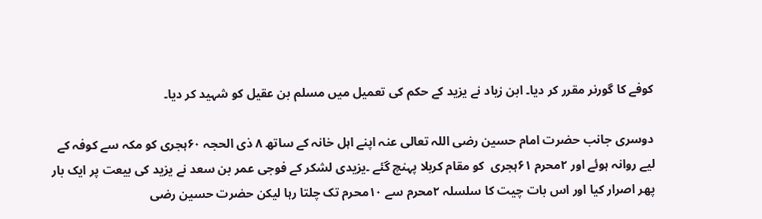کوفے کا گورنر مقرر کر دیا۔ ابن زیاد نے یزید کے حکم کی تعمیل میں مسلم بن عقیل کو شہید کر دیا۔

دوسری جانب حضرت امام حسین رضی اللہ تعالی عنہ اپنے اہل خانہ کے ساتھ ۸ ذی الحجہ ۶۰ہجری کو مکہ سے کوفہ کے لیے روانہ ہوئے اور ۲محرم ۶۱ہجری  کو مقام کربلا پہنچ گئے ۔یزیدی لشکر کے فوجی عمر بن سعد نے یزید کی بیعت پر ایک بار پھر اصرار کیا اور اس بات چیت کا سلسلہ ۲محرم سے ۱۰محرم تک چلتا رہا لیکن حضرت حسین رضی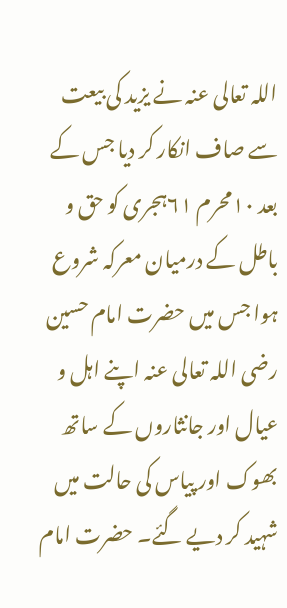اللہ تعالی عنہ نے یزید کی بیعت سے صاف انکار کر دیا جس کے بعد ۱۰محرم ۶۱ہجری کو حق و باطل کے درمیان معرکہ شروع ہوا جس میں حضرت امام حسین رضی اللہ تعالی عنہ اپنے اہل و عیال اور جانثاروں کے ساتھ بھوک اور پیاس کی حالت میں شہید کر دیے گئے۔ حضرت امام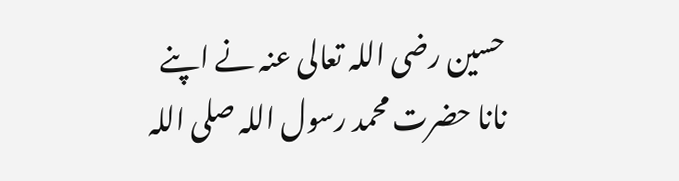حسین رضی اللہ تعالی عنہ نے اپنے نانا حضرت محمد رسول اللہ صلی اللہ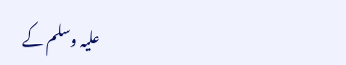علیہ وسلم کے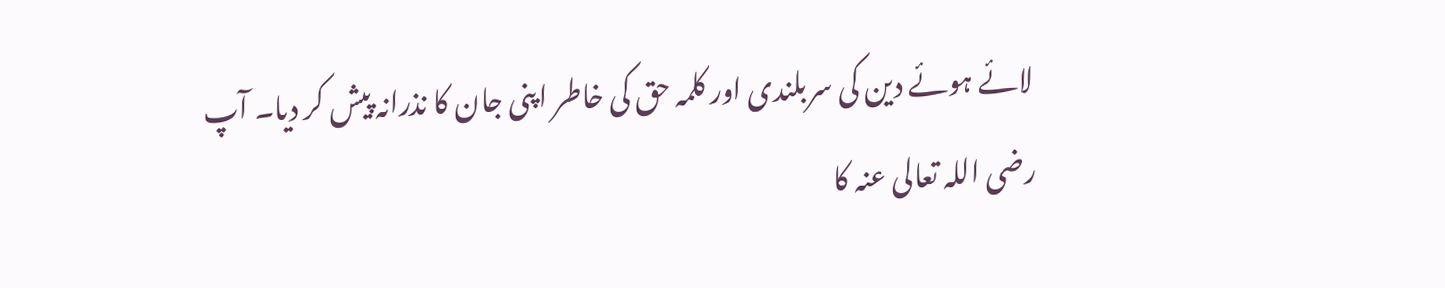لائے ہوئے دین کی سربلندی اور کلمہ حق کی خاطر اپنی جان کا نذرانہ پیش کر دیا۔ آپ رضی اللہ تعالی عنہ کا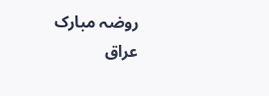روضہ مبارک عراق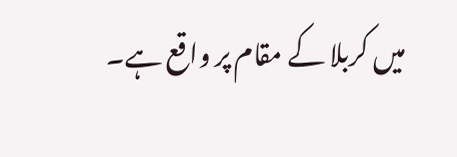میں کربلا کے مقام پر واقع ہے۔